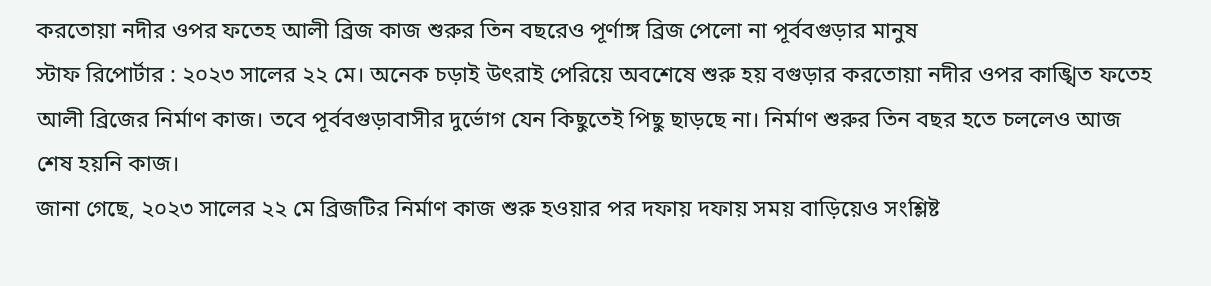করতোয়া নদীর ওপর ফতেহ আলী ব্রিজ কাজ শুরুর তিন বছরেও পূর্ণাঙ্গ ব্রিজ পেলো না পূর্ববগুড়ার মানুষ
স্টাফ রিপোর্টার : ২০২৩ সালের ২২ মে। অনেক চড়াই উৎরাই পেরিয়ে অবশেষে শুরু হয় বগুড়ার করতোয়া নদীর ওপর কাঙ্খিত ফতেহ আলী ব্রিজের নির্মাণ কাজ। তবে পূর্ববগুড়াবাসীর দুর্ভোগ যেন কিছুতেই পিছু ছাড়ছে না। নির্মাণ শুরুর তিন বছর হতে চললেও আজ শেষ হয়নি কাজ।
জানা গেছে, ২০২৩ সালের ২২ মে ব্রিজটির নির্মাণ কাজ শুরু হওয়ার পর দফায় দফায় সময় বাড়িয়েও সংশ্লিষ্ট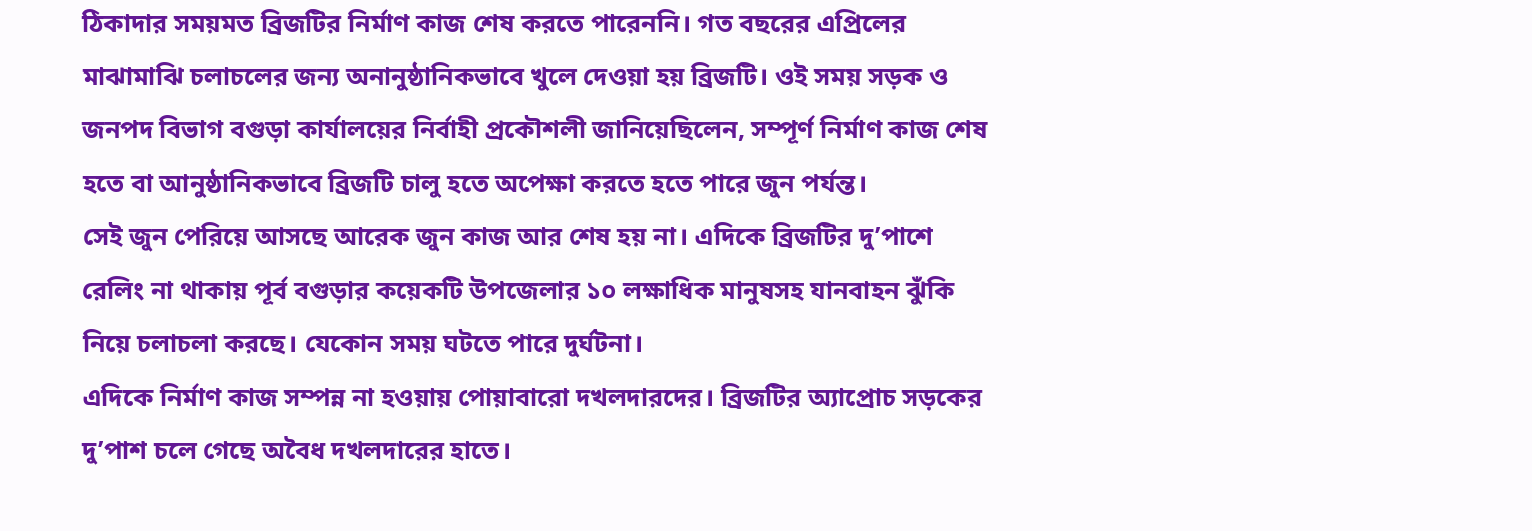ঠিকাদার সময়মত ব্রিজটির নির্মাণ কাজ শেষ করতে পারেননি। গত বছরের এপ্রিলের মাঝামাঝি চলাচলের জন্য অনানুষ্ঠানিকভাবে খুলে দেওয়া হয় ব্রিজটি। ওই সময় সড়ক ও জনপদ বিভাগ বগুড়া কার্যালয়ের নির্বাহী প্রকৌশলী জানিয়েছিলেন, সম্পূর্ণ নির্মাণ কাজ শেষ হতে বা আনুষ্ঠানিকভাবে ব্রিজটি চালু হতে অপেক্ষা করতে হতে পারে জুন পর্যন্ত।
সেই জুন পেরিয়ে আসছে আরেক জুন কাজ আর শেষ হয় না। এদিকে ব্রিজটির দু’পাশে রেলিং না থাকায় পূর্ব বগুড়ার কয়েকটি উপজেলার ১০ লক্ষাধিক মানুষসহ যানবাহন ঝুঁকি নিয়ে চলাচলা করছে। যেকোন সময় ঘটতে পারে দুর্ঘটনা।
এদিকে নির্মাণ কাজ সম্পন্ন না হওয়ায় পোয়াবারো দখলদারদের। ব্রিজটির অ্যাপ্রোচ সড়কের দু’পাশ চলে গেছে অবৈধ দখলদারের হাতে।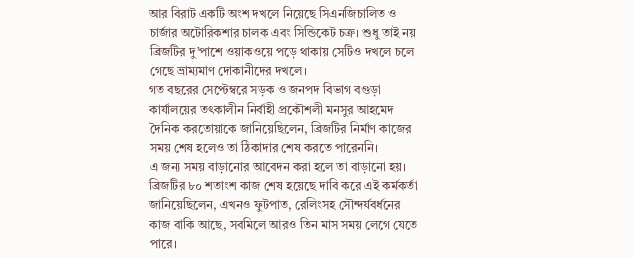আর বিরাট একটি অংশ দখলে নিয়েছে সিএনজিচালিত ও চার্জার অটোরিকশার চালক এবং সিন্ডিকেট চক্র। শুধু তাই নয় ব্রিজটির দু’পাশে ওয়াকওয়ে পড়ে থাকায় সেটিও দখলে চলে গেছে ভ্রাম্যমাণ দোকানীদের দখলে।
গত বছরের সেপ্টেম্বরে সড়ক ও জনপদ বিভাগ বগুড়া কার্যালয়ের তৎকালীন নির্বাহী প্রকৌশলী মনসুর আহমেদ দৈনিক করতোয়াকে জানিয়েছিলেন, ব্রিজটির নির্মাণ কাজের সময় শেষ হলেও তা ঠিকাদার শেষ করতে পারেননি।
এ জন্য সময় বাড়ানোর আবেদন করা হলে তা বাড়ানো হয়। ব্রিজটির ৮০ শতাংশ কাজ শেষ হয়েছে দাবি করে এই কর্মকর্তা জানিয়েছিলেন, এখনও ফুটপাত, রেলিংসহ সৌন্দর্যবর্ধনের কাজ বাকি আছে, সবমিলে আরও তিন মাস সময় লেগে যেতে পারে।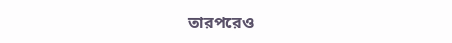তারপরেও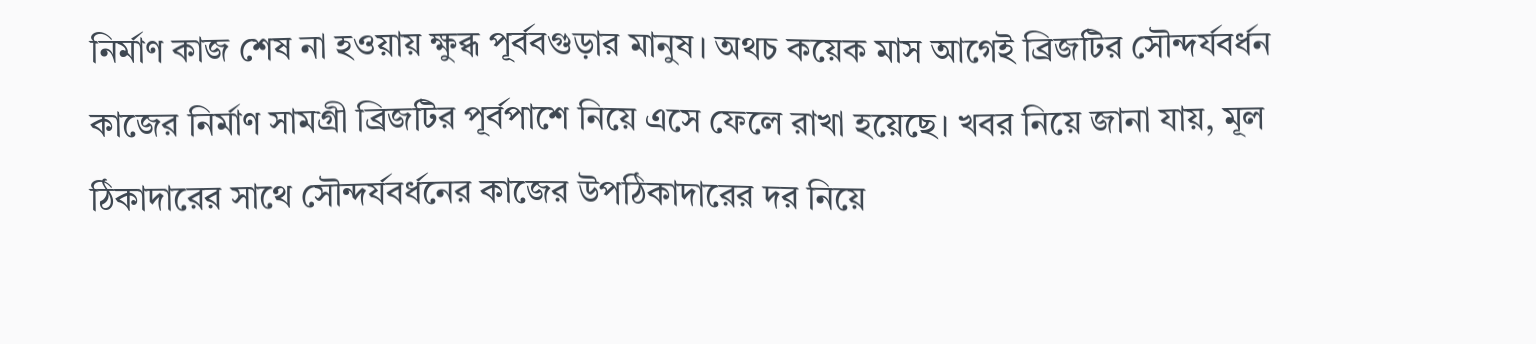নির্মাণ কাজ শেষ না হওয়ায় ক্ষুব্ধ পূর্ববগুড়ার মানুষ। অথচ কয়েক মাস আগেই ব্রিজটির সৌন্দর্যবর্ধন কাজের নির্মাণ সামগ্রী ব্রিজটির পূর্বপাশে নিয়ে এসে ফেলে রাখা হয়েছে। খবর নিয়ে জানা যায়, মূল ঠিকাদারের সাথে সৌন্দর্যবর্ধনের কাজের উপঠিকাদারের দর নিয়ে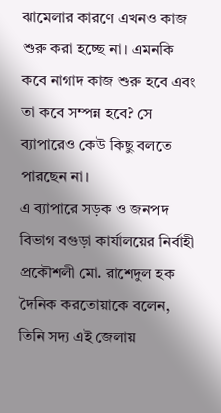ঝামেলার কারণে এখনও কাজ শুরু করা হচ্ছে না। এমনকি কবে নাগাদ কাজ শুরু হবে এবং তা কবে সম্পন্ন হবে? সে ব্যাপারেও কেউ কিছু বলতে পারছেন না।
এ ব্যাপারে সড়ক ও জনপদ বিভাগ বগুড়া কার্যালয়ের নির্বাহী প্রকৌশলী মো. রাশেদুল হক দৈনিক করতোয়াকে বলেন, তিনি সদ্য এই জেলায়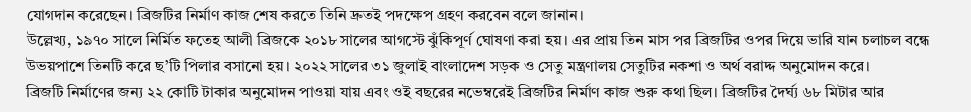যোগদান করেছেন। ব্রিজটির নির্মাণ কাজ শেষ করতে তিনি দ্রুতই পদক্ষেপ গ্রহণ করবেন বলে জানান।
উল্লেখ্য, ১৯৭০ সালে নির্মিত ফতেহ আলী ব্রিজকে ২০১৮ সালের আগস্টে ঝুঁকিপূর্ণ ঘোষণা করা হয়। এর প্রায় তিন মাস পর ব্রিজটির ওপর দিয়ে ভারি যান চলাচল বন্ধে উভয়পাশে তিনটি করে ছ’টি পিলার বসানো হয়। ২০২২ সালের ৩১ জুলাই বাংলাদেশ সড়ক ও সেতু মন্ত্রণালয় সেতুটির নকশা ও অর্থ বরাদ্দ অনুমোদন করে।
ব্রিজটি নির্মাণের জন্য ২২ কোটি টাকার অনুমোদন পাওয়া যায় এবং ওই বছরের নভেম্বরেই ব্রিজটির নির্মাণ কাজ শুরু কথা ছিল। ব্রিজটির দৈর্ঘ্য ৬৮ মিটার আর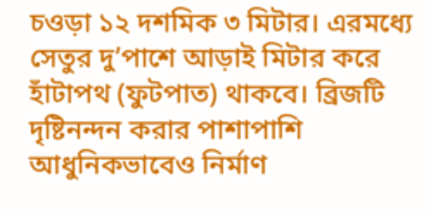চওড়া ১২ দশমিক ৩ মিটার। এরমধ্যে সেতুর দু’পাশে আড়াই মিটার করে হাঁটাপথ (ফুটপাত) থাকবে। ব্রিজটি দৃষ্টিনন্দন করার পাশাপাশি আধুনিকভাবেও নির্মাণ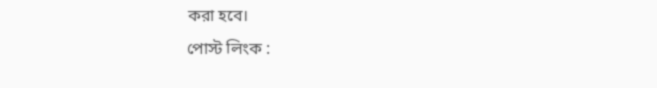করা হবে।
পোস্ট লিংক :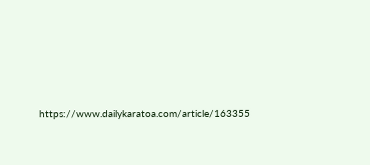https://www.dailykaratoa.com/article/163355